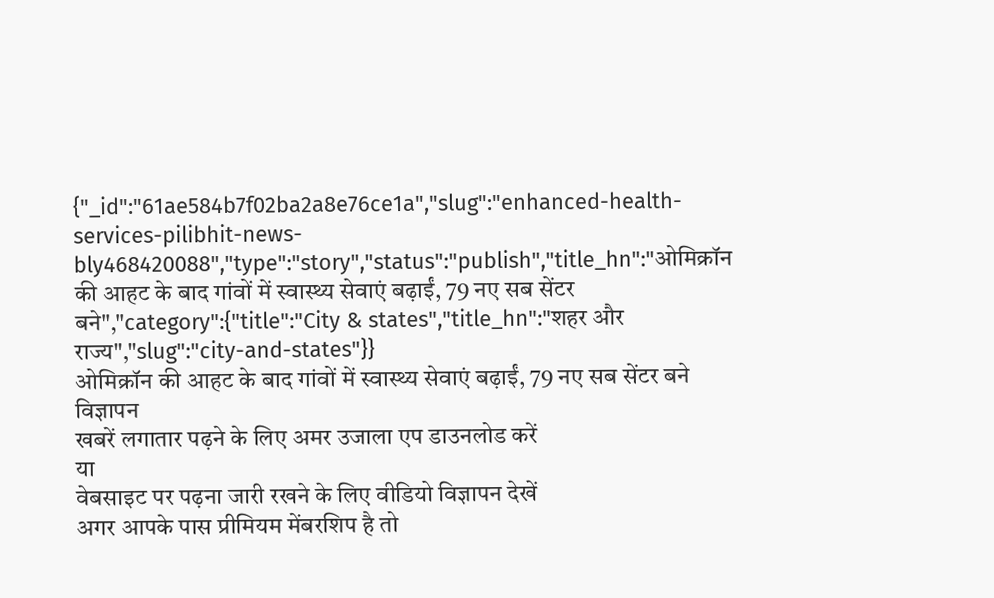{"_id":"61ae584b7f02ba2a8e76ce1a","slug":"enhanced-health-services-pilibhit-news-bly468420088","type":"story","status":"publish","title_hn":"ओमिक्रॉन की आहट के बाद गांवों में स्वास्थ्य सेवाएं बढ़ाईं, 79 नए सब सेंटर बने","category":{"title":"City & states","title_hn":"शहर और राज्य","slug":"city-and-states"}}
ओमिक्रॉन की आहट के बाद गांवों में स्वास्थ्य सेवाएं बढ़ाईं, 79 नए सब सेंटर बने
विज्ञापन
खबरें लगातार पढ़ने के लिए अमर उजाला एप डाउनलोड करें
या
वेबसाइट पर पढ़ना जारी रखने के लिए वीडियो विज्ञापन देखें
अगर आपके पास प्रीमियम मेंबरशिप है तो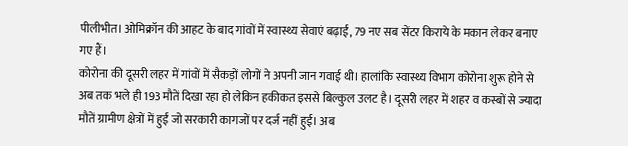पीलीभीत। ओमिक्रॉन की आहट के बाद गांवों में स्वास्थ्य सेवाएं बढ़ाईं, 79 नए सब सेंटर किराये के मकान लेकर बनाए गए हैं।
कोरोना की दूसरी लहर में गांवों में सैकड़ों लोगों ने अपनी जान गवाई थी। हालांकि स्वास्थ्य विभाग कोरोना शुरू होने से अब तक भले ही 193 मौतें दिखा रहा हो लेकिन हकीकत इससे बिल्कुल उलट है। दूसरी लहर में शहर व कस्बों से ज्यादा मौतें ग्रामीण क्षेत्रों में हुईं जो सरकारी कागजों पर दर्ज नहीं हुई। अब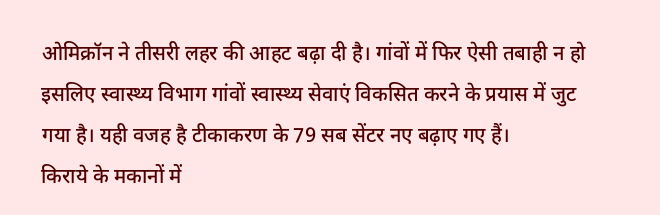ओमिक्रॉन ने तीसरी लहर की आहट बढ़ा दी है। गांवों में फिर ऐसी तबाही न हो इसलिए स्वास्थ्य विभाग गांवों स्वास्थ्य सेवाएं विकसित करने के प्रयास में जुट गया है। यही वजह है टीकाकरण के 79 सब सेंटर नए बढ़ाए गए हैं।
किराये के मकानों में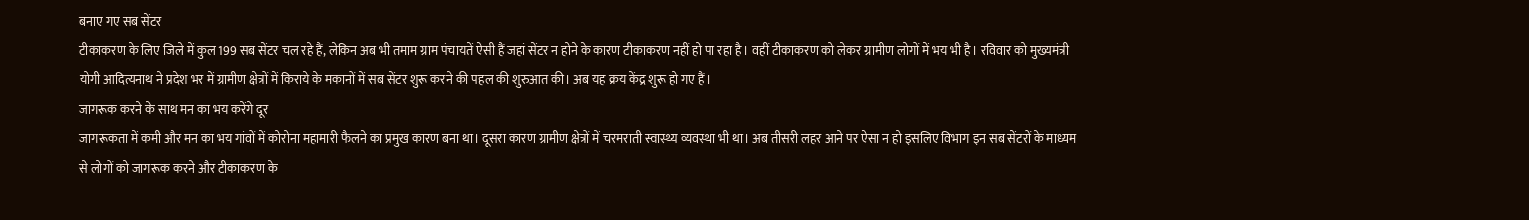बनाए गए सब सेंटर
टीकाकरण के लिए जिले में कुल 199 सब सेंटर चल रहे हैं, लेकिन अब भी तमाम ग्राम पंचायतें ऐसी हैं जहां सेंटर न होने के कारण टीकाकरण नहीं हो पा रहा है। वहीं टीकाकरण को लेकर ग्रामीण लोगों में भय भी है। रविवार को मुख्यमंत्री योगी आदित्यनाथ ने प्रदेश भर में ग्रामीण क्षेत्रों में किराये के मकानों में सब सेंटर शुरू करने की पहल की शुरुआत की। अब यह क्रय केंद्र शुरू हो गए हैं।
जागरूक करने के साथ मन का भय करेंगे दूर
जागरूकता में कमी और मन का भय गांवों में कोरोना महामारी फैलने का प्रमुख कारण बना था। दूसरा कारण ग्रामीण क्षेत्रों में चरमराती स्वास्थ्य व्यवस्था भी था। अब तीसरी लहर आने पर ऐसा न हो इसलिए विभाग इन सब सेंटरों के माध्यम से लोगों को जागरूक करने और टीकाकरण के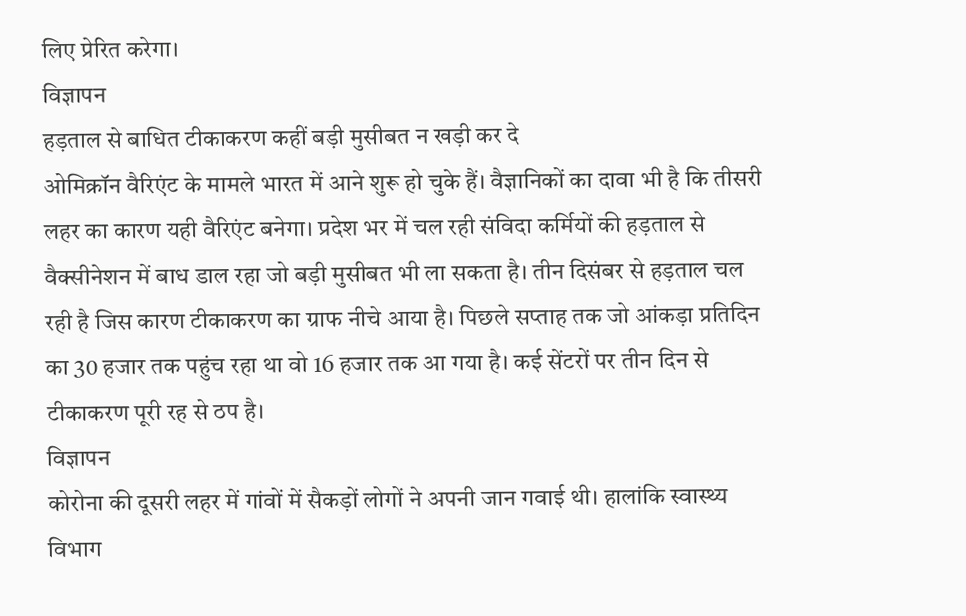लिए प्रेरित करेगा।
विज्ञापन
हड़ताल से बाधित टीकाकरण कहीं बड़ी मुसीबत न खड़ी कर दे
ओमिक्रॉन वैरिएंट के मामले भारत में आने शुरू हो चुके हैं। वैज्ञानिकों का दावा भी है कि तीसरी लहर का कारण यही वैरिएंट बनेगा। प्रदेश भर में चल रही संविदा कर्मियों की हड़ताल से वैक्सीनेशन में बाध डाल रहा जो बड़ी मुसीबत भी ला सकता है। तीन दिसंबर से हड़ताल चल रही है जिस कारण टीकाकरण का ग्राफ नीचे आया है। पिछले सप्ताह तक जो आंकड़ा प्रतिदिन का 30 हजार तक पहुंच रहा था वो 16 हजार तक आ गया है। कई सेंटरों पर तीन दिन से टीकाकरण पूरी रह से ठप है।
विज्ञापन
कोरोना की दूसरी लहर में गांवों में सैकड़ों लोगों ने अपनी जान गवाई थी। हालांकि स्वास्थ्य विभाग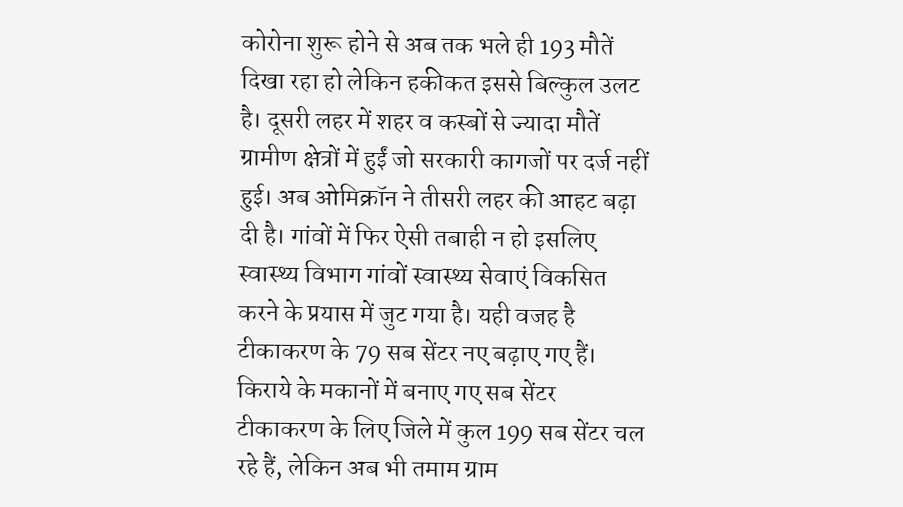कोरोना शुरू होने से अब तक भले ही 193 मौतें दिखा रहा हो लेकिन हकीकत इससे बिल्कुल उलट है। दूसरी लहर में शहर व कस्बों से ज्यादा मौतें ग्रामीण क्षेत्रों में हुईं जो सरकारी कागजों पर दर्ज नहीं हुई। अब ओमिक्रॉन ने तीसरी लहर की आहट बढ़ा दी है। गांवों में फिर ऐसी तबाही न हो इसलिए स्वास्थ्य विभाग गांवों स्वास्थ्य सेवाएं विकसित करने के प्रयास में जुट गया है। यही वजह है टीकाकरण के 79 सब सेंटर नए बढ़ाए गए हैं।
किराये के मकानों में बनाए गए सब सेंटर
टीकाकरण के लिए जिले में कुल 199 सब सेंटर चल रहे हैं, लेकिन अब भी तमाम ग्राम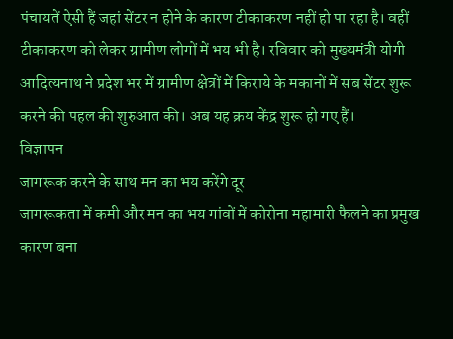पंचायतें ऐसी हैं जहां सेंटर न होने के कारण टीकाकरण नहीं हो पा रहा है। वहीं टीकाकरण को लेकर ग्रामीण लोगों में भय भी है। रविवार को मुख्यमंत्री योगी आदित्यनाथ ने प्रदेश भर में ग्रामीण क्षेत्रों में किराये के मकानों में सब सेंटर शुरू करने की पहल की शुरुआत की। अब यह क्रय केंद्र शुरू हो गए हैं।
विज्ञापन
जागरूक करने के साथ मन का भय करेंगे दूर
जागरूकता में कमी और मन का भय गांवों में कोरोना महामारी फैलने का प्रमुख कारण बना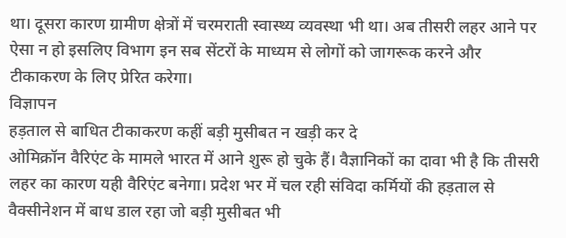था। दूसरा कारण ग्रामीण क्षेत्रों में चरमराती स्वास्थ्य व्यवस्था भी था। अब तीसरी लहर आने पर ऐसा न हो इसलिए विभाग इन सब सेंटरों के माध्यम से लोगों को जागरूक करने और टीकाकरण के लिए प्रेरित करेगा।
विज्ञापन
हड़ताल से बाधित टीकाकरण कहीं बड़ी मुसीबत न खड़ी कर दे
ओमिक्रॉन वैरिएंट के मामले भारत में आने शुरू हो चुके हैं। वैज्ञानिकों का दावा भी है कि तीसरी लहर का कारण यही वैरिएंट बनेगा। प्रदेश भर में चल रही संविदा कर्मियों की हड़ताल से वैक्सीनेशन में बाध डाल रहा जो बड़ी मुसीबत भी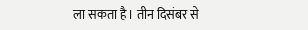ला सकता है। तीन दिसंबर से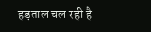हड़ताल चल रही है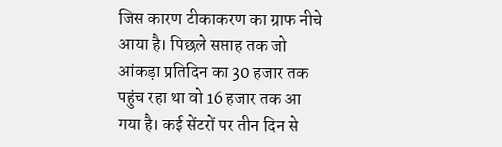जिस कारण टीकाकरण का ग्राफ नीचे आया है। पिछले सप्ताह तक जो आंकड़ा प्रतिदिन का 30 हजार तक पहुंच रहा था वो 16 हजार तक आ गया है। कई सेंटरों पर तीन दिन से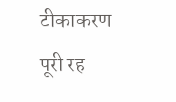टीकाकरण पूरी रह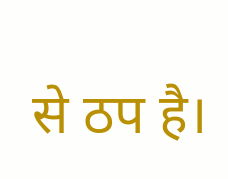से ठप है।